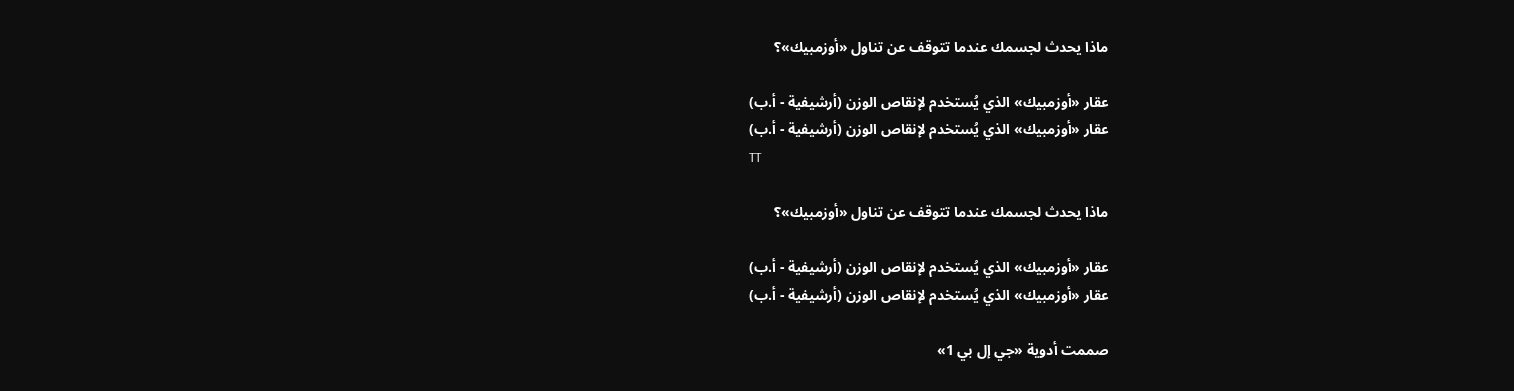ماذا يحدث لجسمك عندما تتوقف عن تناول «أوزمبيك»؟

عقار «أوزمبيك» الذي يُستخدم لإنقاص الوزن (أرشيفية - أ.ب)
عقار «أوزمبيك» الذي يُستخدم لإنقاص الوزن (أرشيفية - أ.ب)
TT

ماذا يحدث لجسمك عندما تتوقف عن تناول «أوزمبيك»؟

عقار «أوزمبيك» الذي يُستخدم لإنقاص الوزن (أرشيفية - أ.ب)
عقار «أوزمبيك» الذي يُستخدم لإنقاص الوزن (أرشيفية - أ.ب)

صممت أدوية «جي إل بي 1»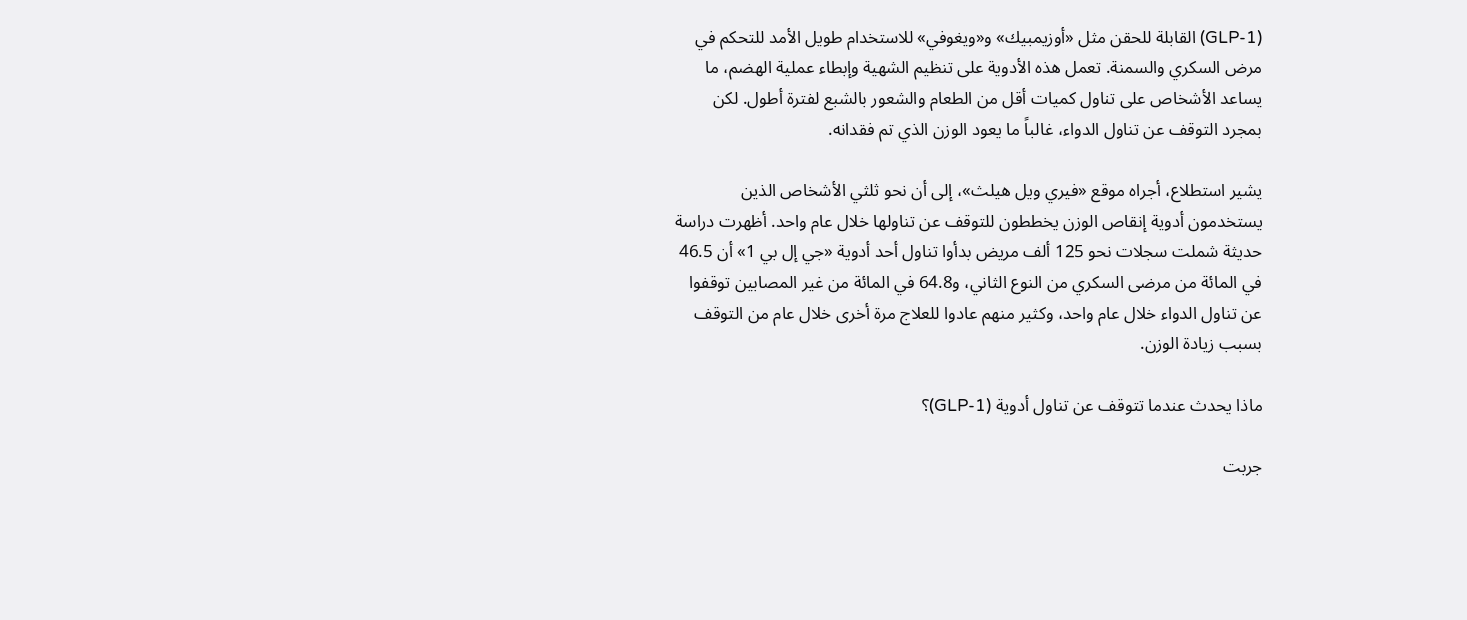(GLP-1) القابلة للحقن مثل «أوزيمبيك» و«ويغوفي» للاستخدام طويل الأمد للتحكم في مرض السكري والسمنة. تعمل هذه الأدوية على تنظيم الشهية وإبطاء عملية الهضم، ما يساعد الأشخاص على تناول كميات أقل من الطعام والشعور بالشبع لفترة أطول. لكن بمجرد التوقف عن تناول الدواء، غالباً ما يعود الوزن الذي تم فقدانه.

يشير استطلاع، أجراه موقع «فيري ويل هيلث»، إلى أن نحو ثلثي الأشخاص الذين يستخدمون أدوية إنقاص الوزن يخططون للتوقف عن تناولها خلال عام واحد. أظهرت دراسة حديثة شملت سجلات نحو 125 ألف مريض بدأوا تناول أحد أدوية «جي إل بي 1» أن 46.5 في المائة من مرضى السكري من النوع الثاني، و64.8 في المائة من غير المصابين توقفوا عن تناول الدواء خلال عام واحد، وكثير منهم عادوا للعلاج مرة أخرى خلال عام من التوقف بسبب زيادة الوزن.

ماذا يحدث عندما تتوقف عن تناول أدوية (GLP-1)؟

جربت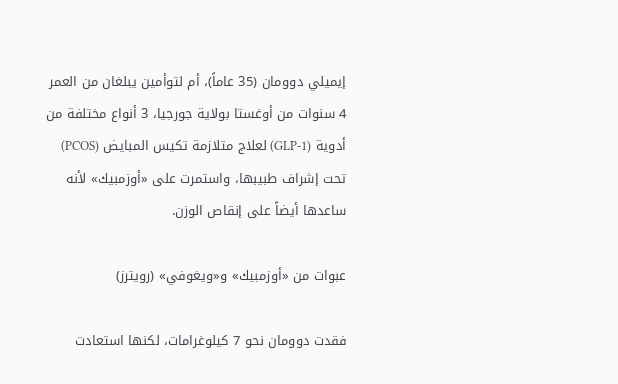إيميلي دوومان (35 عاماً)، أم لتوأمين يبلغان من العمر 4 سنوات من أوغستا بولاية جورجيا، 3 أنواع مختلفة من أدوية (GLP-1) لعلاج متلازمة تكيس المبايض (PCOS) تحت إشراف طبيبها، واستمرت على «أوزمبيك» لأنه ساعدها أيضاً على إنقاص الوزن.

عبوات من «أوزمبيك» و«ويغوفي» (رويترز)

فقدت دوومان نحو 7 كيلوغرامات، لكنها استعادت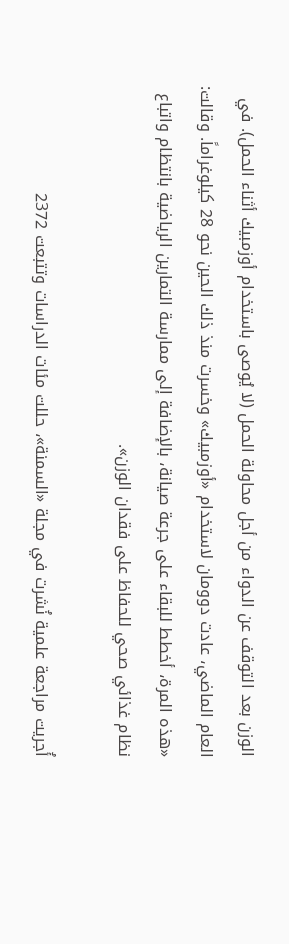الوزن بعد التوقف عن الدواء من أجل محاولة الحمل (لا يُوصى باستخدام أوزمبيك أثناء الحمل). في العام الماضي، عادت دوومان لاستخدام «أوزمبيك» وخسرت منذ ذلك الحين نحو 28 كيلوغراماً. وقالت: «هذه المرة، أخطط للبقاء على جرعة صيانة، بالإضافة إلى ممارسة التمارين الرياضية بانتظام واتباع نظام غذائي صحي للحفاظ على فقدان الوزن».

أُجريت مراجعة علمية نُشرت في مجلة «السمنة»، حللت مئات الدراسات وتتبعت 2372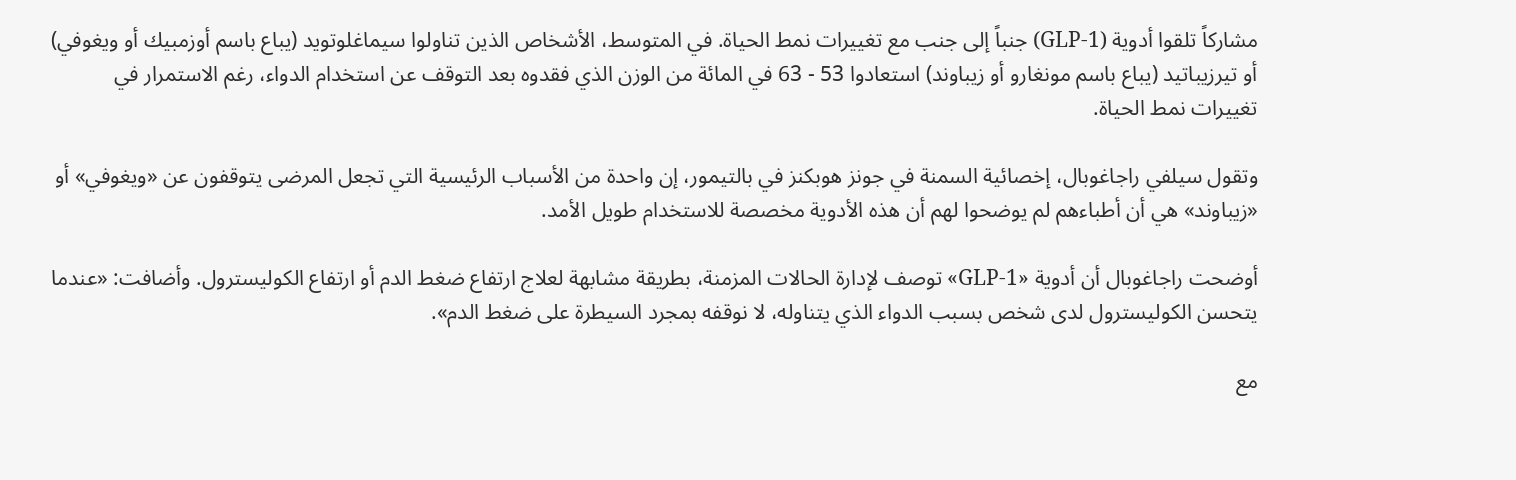مشاركاً تلقوا أدوية (GLP-1) جنباً إلى جنب مع تغييرات نمط الحياة. في المتوسط، الأشخاص الذين تناولوا سيماغلوتويد (يباع باسم أوزمبيك أو ويغوفي) أو تيرزيباتيد (يباع باسم مونغارو أو زيباوند) استعادوا 53 - 63 في المائة من الوزن الذي فقدوه بعد التوقف عن استخدام الدواء، رغم الاستمرار في تغييرات نمط الحياة.

وتقول سيلفي راجاغوبال، إخصائية السمنة في جونز هوبكنز في بالتيمور، إن واحدة من الأسباب الرئيسية التي تجعل المرضى يتوقفون عن «ويغوفي» أو «زيباوند» هي أن أطباءهم لم يوضحوا لهم أن هذه الأدوية مخصصة للاستخدام طويل الأمد.

أوضحت راجاغوبال أن أدوية «GLP-1» توصف لإدارة الحالات المزمنة، بطريقة مشابهة لعلاج ارتفاع ضغط الدم أو ارتفاع الكوليسترول. وأضافت: «عندما يتحسن الكوليسترول لدى شخص بسبب الدواء الذي يتناوله، لا نوقفه بمجرد السيطرة على ضغط الدم».

مع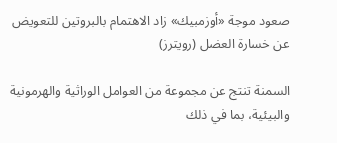صعود موجة «أوزمبيك» زاد الاهتمام بالبروتين للتعويض عن خسارة العضل (رويترز)

السمنة تنتج عن مجموعة من العوامل الوراثية والهرمونية والبيئية، بما في ذلك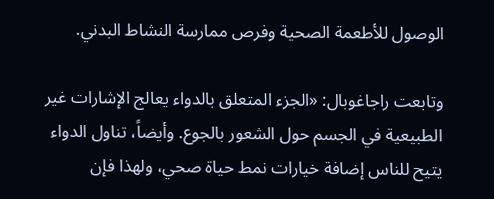الوصول للأطعمة الصحية وفرص ممارسة النشاط البدني.

وتابعت راجاغوبال: «الجزء المتعلق بالدواء يعالج الإشارات غير الطبيعية في الجسم حول الشعور بالجوع. وأيضاً، تناول الدواء يتيح للناس إضافة خيارات نمط حياة صحي، ولهذا فإن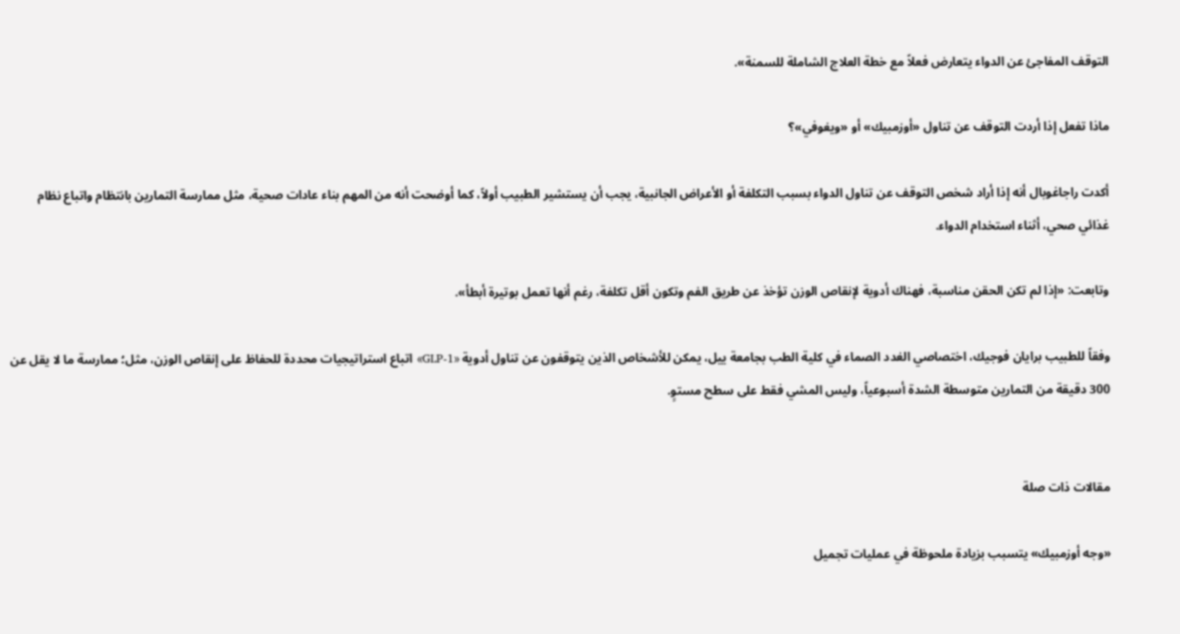التوقف المفاجئ عن الدواء يتعارض فعلاً مع خطة العلاج الشاملة للسمنة».

ماذا تفعل إذا أردت التوقف عن تناول «أوزمبيك» أو «ويغوفي»؟

أكدت راجاغوبال أنه إذا أراد شخص التوقف عن تناول الدواء بسبب التكلفة أو الأعراض الجانبية، يجب أن يستشير الطبيب أولاً، كما أوضحت أنه من المهم بناء عادات صحية، مثل ممارسة التمارين بانتظام واتباع نظام غذائي صحي، أثناء استخدام الدواء.

وتابعت: «إذا لم تكن الحقن مناسبة، فهناك أدوية لإنقاص الوزن تؤخذ عن طريق الفم وتكون أقل تكلفة، رغم أنها تعمل بوتيرة أبطأ».

وفقاً للطبيب برايان فوجيك، اختصاصي الغدد الصماء في كلية الطب بجامعة ييل، يمكن للأشخاص الذين يتوقفون عن تناول أدوية «GLP-1» اتباع استراتيجيات محددة للحفاظ على إنقاص الوزن، مثل؛ ممارسة ما لا يقل عن 300 دقيقة من التمارين متوسطة الشدة أسبوعياً، وليس المشي فقط على سطح مستوٍ.


مقالات ذات صلة

«وجه أوزمبيك» يتسبب بزيادة ملحوظة في عمليات تجميل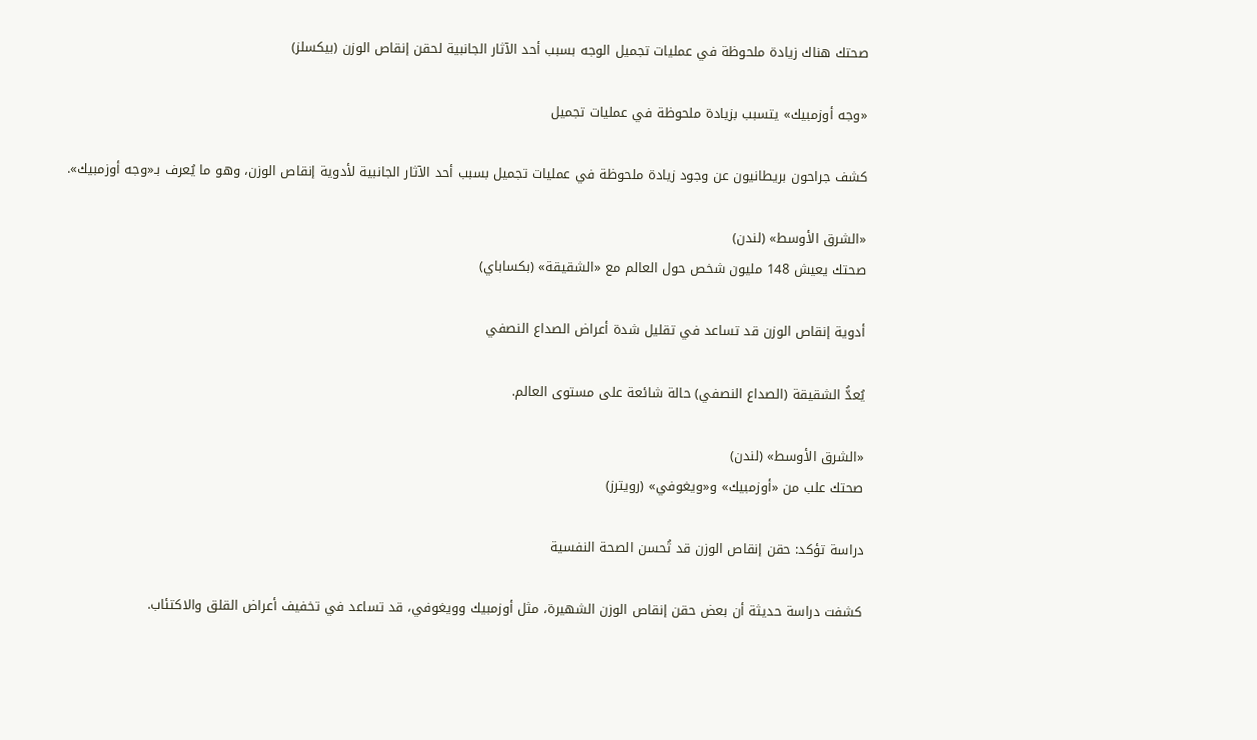صحتك هناك زيادة ملحوظة في عمليات تجميل الوجه بسبب أحد الآثار الجانبية لحقن إنقاص الوزن (بيكسلز)

«وجه أوزمبيك» يتسبب بزيادة ملحوظة في عمليات تجميل

كشف جراحون بريطانيون عن وجود زيادة ملحوظة في عمليات تجميل بسبب أحد الآثار الجانبية لأدوية إنقاص الوزن، وهو ما يُعرف بـ«وجه أوزمبيك».

«الشرق الأوسط» (لندن)
صحتك يعيش 148 مليون شخص حول العالم مع «الشقيقة» (بكساباي)

أدوية إنقاص الوزن قد تساعد في تقليل شدة أعراض الصداع النصفي

يُعدُّ الشقيقة (الصداع النصفي) حالة شائعة على مستوى العالم.

«الشرق الأوسط» (لندن)
صحتك علب من «أوزمبيك» و«ويغوفي» (رويترز)

دراسة تؤكد: حقن إنقاص الوزن قد تُحسن الصحة النفسية

كشفت دراسة حديثة أن بعض حقن إنقاص الوزن الشهيرة، مثل أوزمبيك وويغوفي، قد تساعد في تخفيف أعراض القلق والاكتئاب.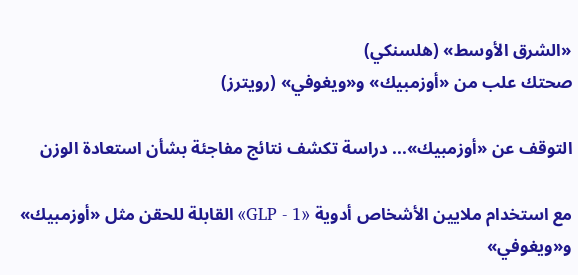«الشرق الأوسط» (هلسنكي)
صحتك علب من «أوزمبيك» و«ويغوفي» (رويترز)

التوقف عن «أوزمبيك»... دراسة تكشف نتائج مفاجئة بشأن استعادة الوزن

مع استخدام ملايين الأشخاص أدوية «GLP - 1» القابلة للحقن مثل «أوزمبيك» و«ويغوفي»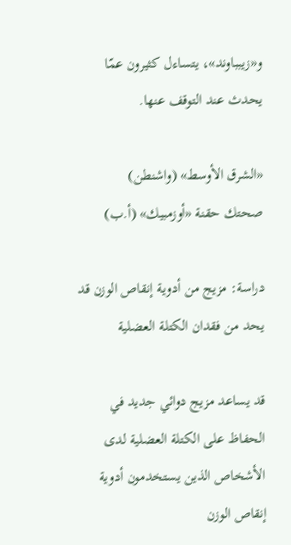و«زيبباوند»، يتساءل كثيرون عمّا يحدث عند التوقف عنها.

«الشرق الأوسط» (واشنطن)
صحتك حقنة «أوزمبيك» (أ.ب)

دراسة: مزيج من أدوية إنقاص الوزن قد يحد من فقدان الكتلة العضلية

قد يساعد مزيج دوائي جديد في الحفاظ على الكتلة العضلية لدى الأشخاص الذين يستخدمون أدوية إنقاص الوزن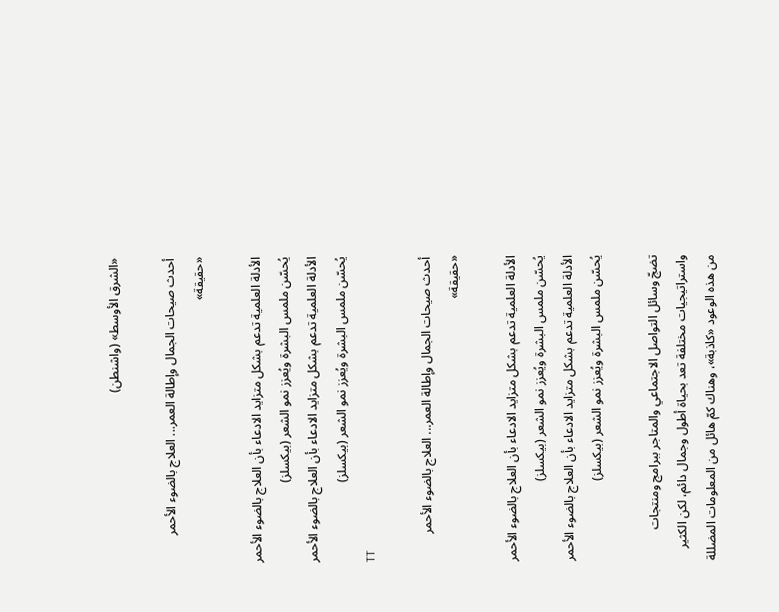«الشرق الأوسط» (واشنطن)

أحدث صيحات الجمال وإطالة العمر... العلاج بالضوء الأحمر «حقيقة»

الأدلة العلمية تدعم بشكل متزايد الادعاء بأن العلاج بالضوء الأحمر يُحسّن ملمس البشرة ويُعزز نمو الشعر (بيكسلز)
الأدلة العلمية تدعم بشكل متزايد الادعاء بأن العلاج بالضوء الأحمر يُحسّن ملمس البشرة ويُعزز نمو الشعر (بيكسلز)
TT

أحدث صيحات الجمال وإطالة العمر... العلاج بالضوء الأحمر «حقيقة»

الأدلة العلمية تدعم بشكل متزايد الادعاء بأن العلاج بالضوء الأحمر يُحسّن ملمس البشرة ويُعزز نمو الشعر (بيكسلز)
الأدلة العلمية تدعم بشكل متزايد الادعاء بأن العلاج بالضوء الأحمر يُحسّن ملمس البشرة ويُعزز نمو الشعر (بيكسلز)

تضجّ وسائل التواصل الاجتماعي والمتاجر ببرامج ومنتجات واستراتيجيات مختلفة تعد بحياة أطول وجمال دائم، لكن الكثير من هذه الوعود «كاذبة»، وهناك كمّ هائل من المعلومات المضللة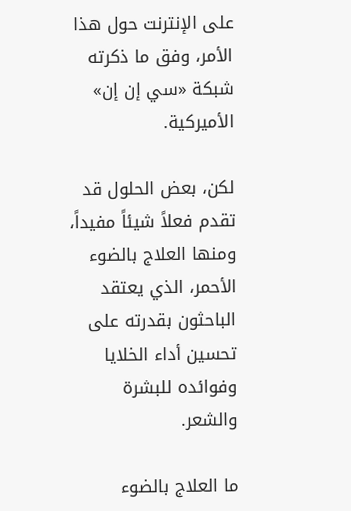على الإنترنت حول هذا الأمر، وفق ما ذكرته شبكة «سي إن إن» الأميركية.

لكن، بعض الحلول قد تقدم فعلاً شيئاً مفيداً، ومنها العلاج بالضوء الأحمر، الذي يعتقد الباحثون بقدرته على تحسين أداء الخلايا وفوائده للبشرة والشعر.

ما العلاج بالضوء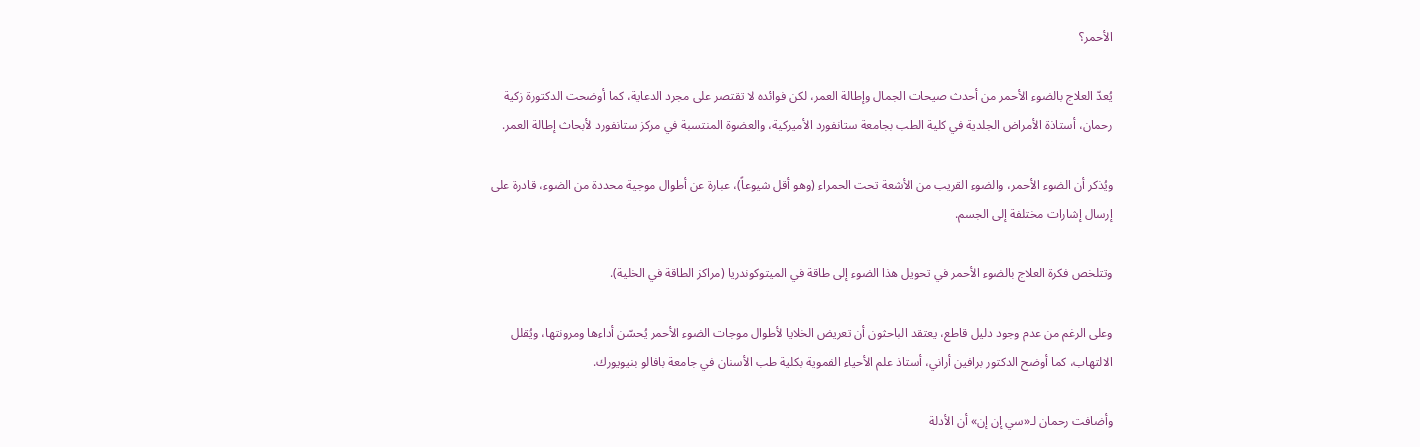الأحمر؟

يُعدّ العلاج بالضوء الأحمر من أحدث صيحات الجمال وإطالة العمر، لكن فوائده لا تقتصر على مجرد الدعاية، كما أوضحت الدكتورة زكية رحمان، أستاذة الأمراض الجلدية في كلية الطب بجامعة ستانفورد الأميركية، والعضوة المنتسبة في مركز ستانفورد لأبحاث إطالة العمر.

ويُذكر أن الضوء الأحمر، والضوء القريب من الأشعة تحت الحمراء (وهو أقل شيوعاً)، عبارة عن أطوال موجية محددة من الضوء، قادرة على إرسال إشارات مختلفة إلى الجسم.

وتتلخص فكرة العلاج بالضوء الأحمر في تحويل هذا الضوء إلى طاقة في الميتوكوندريا (مراكز الطاقة في الخلية).

وعلى الرغم من عدم وجود دليل قاطع، يعتقد الباحثون أن تعريض الخلايا لأطوال موجات الضوء الأحمر يُحسّن أداءها ومرونتها، ويُقلل الالتهاب، كما أوضح الدكتور برافين أراني، أستاذ علم الأحياء الفموية بكلية طب الأسنان في جامعة بافالو بنيويورك.

وأضافت رحمان لـ«سي إن إن» أن الأدلة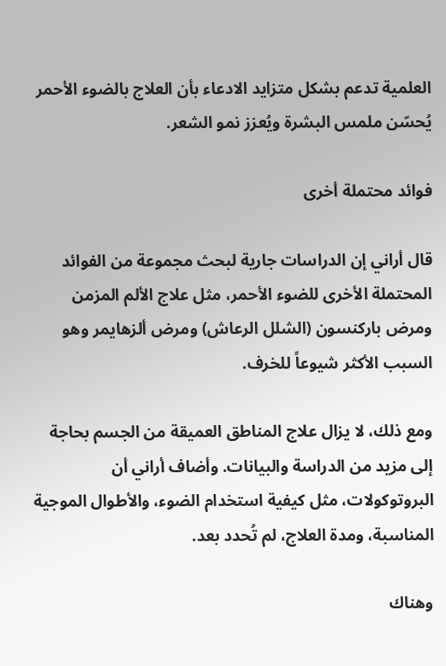العلمية تدعم بشكل متزايد الادعاء بأن العلاج بالضوء الأحمر يُحسّن ملمس البشرة ويُعزز نمو الشعر.

فوائد محتملة أخرى

قال أراني إن الدراسات جارية لبحث مجموعة من الفوائد المحتملة الأخرى للضوء الأحمر، مثل علاج الألم المزمن ومرض باركنسون (الشلل الرعاش) ومرض ألزهايمر وهو السبب الأكثر شيوعاً للخرف.

ومع ذلك، لا يزال علاج المناطق العميقة من الجسم بحاجة إلى مزيد من الدراسة والبيانات. وأضاف أراني أن البروتوكولات، مثل كيفية استخدام الضوء، والأطوال الموجية المناسبة، ومدة العلاج، لم تُحدد بعد.

وهناك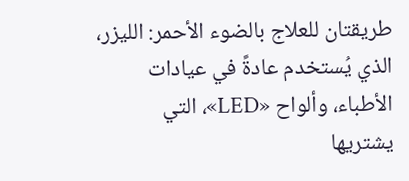طريقتان للعلاج بالضوء الأحمر: الليزر، الذي يُستخدم عادةً في عيادات الأطباء، وألواح «LED»، التي يشتريها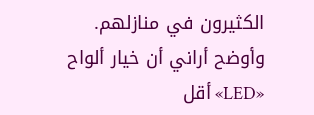الكثيرون في منازلهم. وأوضح أراني أن خيار ألواح «LED» أقل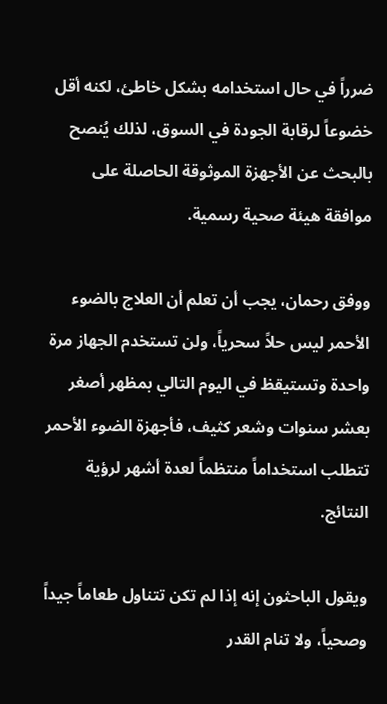ضرراً في حال استخدامه بشكل خاطئ، لكنه أقل خضوعاً لرقابة الجودة في السوق، لذلك يُنصح بالبحث عن الأجهزة الموثوقة الحاصلة على موافقة هيئة صحية رسمية.

ووفق رحمان، يجب أن تعلم أن العلاج بالضوء الأحمر ليس حلاً سحرياً، ولن تستخدم الجهاز مرة واحدة وتستيقظ في اليوم التالي بمظهر أصغر بعشر سنوات وشعر كثيف، فأجهزة الضوء الأحمر تتطلب استخداماً منتظماً لعدة أشهر لرؤية النتائج.

ويقول الباحثون إنه إذا لم تكن تتناول طعاماً جيداً وصحياً، ولا تنام القدر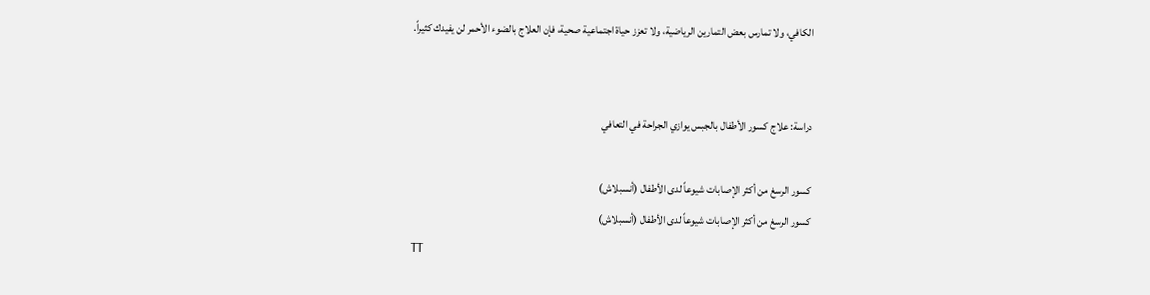الكافي، ولا تمارس بعض التمارين الرياضية، ولا تعزز حياة اجتماعية صحية، فإن العلاج بالضوء الأحمر لن يفيدك كثيراً.


دراسة: علاج كسور الأطفال بالجبس يوازي الجراحة في التعافي

كسور الرسغ من أكثر الإصابات شيوعاً لدى الأطفال (أنسبلاش)
كسور الرسغ من أكثر الإصابات شيوعاً لدى الأطفال (أنسبلاش)
TT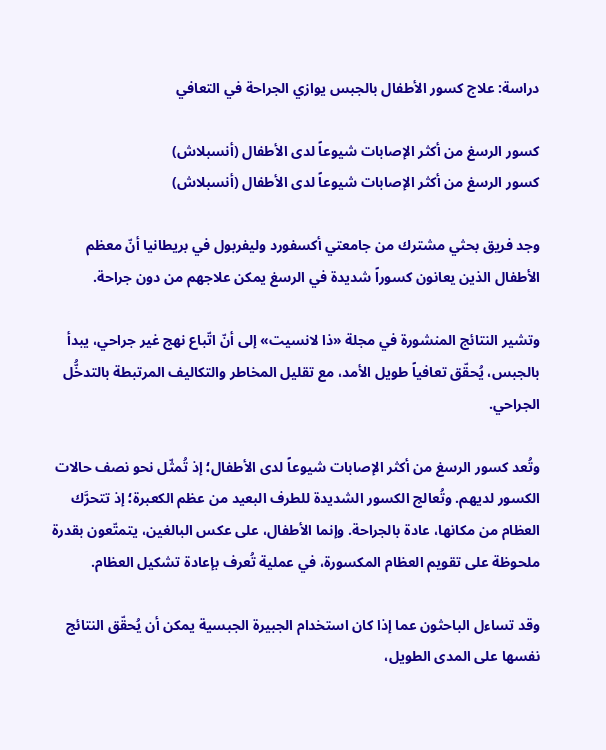دراسة: علاج كسور الأطفال بالجبس يوازي الجراحة في التعافي

كسور الرسغ من أكثر الإصابات شيوعاً لدى الأطفال (أنسبلاش)
كسور الرسغ من أكثر الإصابات شيوعاً لدى الأطفال (أنسبلاش)

وجد فريق بحثي مشترك من جامعتي أكسفورد وليفربول في بريطانيا أنّ معظم الأطفال الذين يعانون كسوراً شديدة في الرسغ يمكن علاجهم من دون جراحة.

وتشير النتائج المنشورة في مجلة «ذا لانسيت» إلى أنّ اتّباع نهج غير جراحي، يبدأ بالجبس، يُحقّق تعافياً طويل الأمد، مع تقليل المخاطر والتكاليف المرتبطة بالتدخُّل الجراحي.

وتُعد كسور الرسغ من أكثر الإصابات شيوعاً لدى الأطفال؛ إذ تُمثّل نحو نصف حالات الكسور لديهم. وتُعالج الكسور الشديدة للطرف البعيد من عظم الكعبرة؛ إذ تتحرَّك العظام من مكانها، عادة بالجراحة. وإنما الأطفال، على عكس البالغين، يتمتّعون بقدرة ملحوظة على تقويم العظام المكسورة، في عملية تُعرف بإعادة تشكيل العظام.

وقد تساءل الباحثون عما إذا كان استخدام الجبيرة الجبسية يمكن أن يُحقّق النتائج نفسها على المدى الطويل،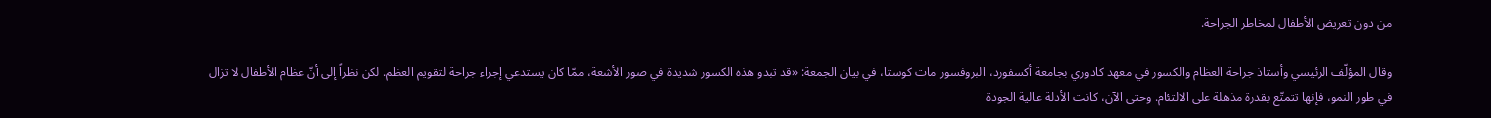من دون تعريض الأطفال لمخاطر الجراحة.

وقال المؤلّف الرئيسي وأستاذ جراحة العظام والكسور في معهد كادوري بجامعة أكسفورد، البروفسور مات كوستا، في بيان الجمعة: «قد تبدو هذه الكسور شديدة في صور الأشعة، ممّا كان يستدعي إجراء جراحة لتقويم العظم. لكن نظراً إلى أنّ عظام الأطفال لا تزال في طور النمو، فإنها تتمتّع بقدرة مذهلة على الالتئام. وحتى الآن، كانت الأدلة عالية الجودة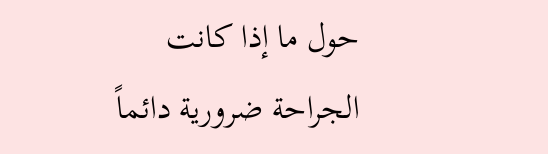حول ما إذا كانت الجراحة ضرورية دائماً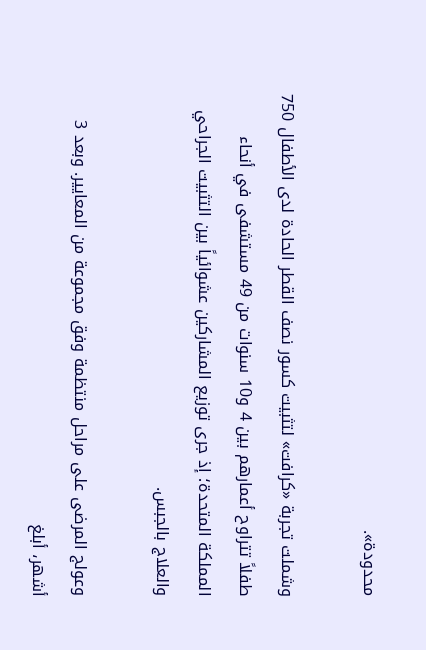محدودة».

وشملت تجربة «كرافت» لتثبيت كسور نصف القطر الحادة لدى الأطفال 750 طفلاً تتراوح أعمارهم بين 4 و10 سنوات من 49 مستشفى في أنحاء المملكة المتحدة؛ إذ جرى توزيع المشاركين عشوائياً بين التثبيت الجراحي والعلاج بالجبس.

وعولج المرضى على مراحل منتظمة وفق مجموعة من المعايير. وبعد 3 أشهر، أبلغ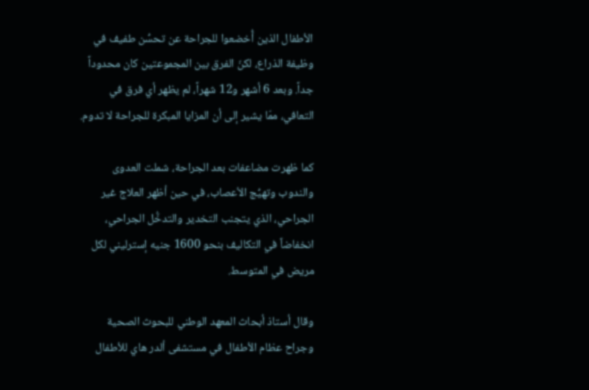الأطفال الذين أُخضعوا للجراحة عن تحسُّن طفيف في وظيفة الذراع، لكنّ الفرق بين المجموعتين كان محدوداً جداً. وبعد 6 أشهر و12 شهراً، لم يظهر أي فرق في التعافي، ممّا يشير إلى أن المزايا المبكرة للجراحة لا تدوم.

كما ظهرت مضاعفات بعد الجراحة، شملت العدوى والندوب وتهيُّج الأعصاب، في حين أظهر العلاج غير الجراحي، الذي يتجنب التخدير والتدخُّل الجراحي، انخفاضاً في التكاليف بنحو 1600 جنيه إسترليني لكل مريض في المتوسط.

وقال أستاذ أبحاث المعهد الوطني للبحوث الصحية وجراح عظام الأطفال في مستشفى ألدر هاي للأطفال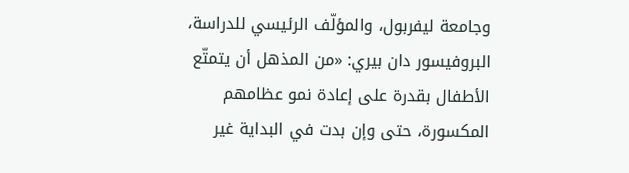وجامعة ليفربول، والمؤلّف الرئيسي للدراسة، البروفيسور دان بيري: «من المذهل أن يتمتّع الأطفال بقدرة على إعادة نمو عظامهم المكسورة، حتى وإن بدت في البداية غير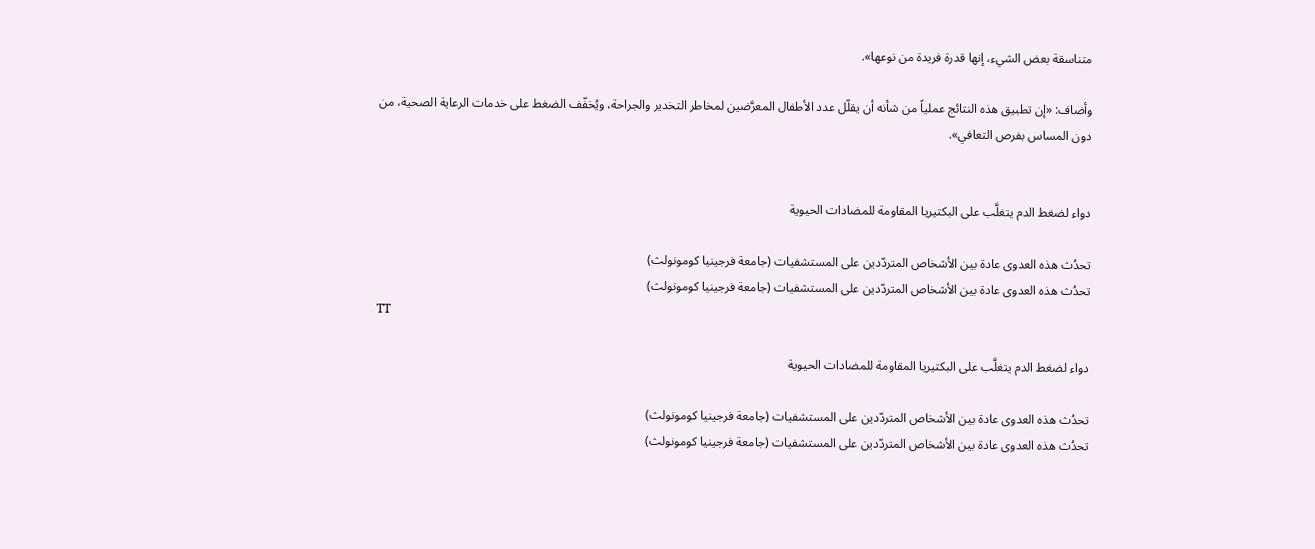متناسقة بعض الشيء، إنها قدرة فريدة من نوعها».

وأضاف: «إن تطبيق هذه النتائج عملياً من شأنه أن يقلّل عدد الأطفال المعرَّضين لمخاطر التخدير والجراحة، ويُخفّف الضغط على خدمات الرعاية الصحية، من دون المساس بفرص التعافي».


دواء لضغط الدم يتغلَّب على البكتيريا المقاومة للمضادات الحيوية

تحدُث هذه العدوى عادة بين الأشخاص المتردّدين على المستشفيات (جامعة فرجينيا كومونولث)
تحدُث هذه العدوى عادة بين الأشخاص المتردّدين على المستشفيات (جامعة فرجينيا كومونولث)
TT

دواء لضغط الدم يتغلَّب على البكتيريا المقاومة للمضادات الحيوية

تحدُث هذه العدوى عادة بين الأشخاص المتردّدين على المستشفيات (جامعة فرجينيا كومونولث)
تحدُث هذه العدوى عادة بين الأشخاص المتردّدين على المستشفيات (جامعة فرجينيا كومونولث)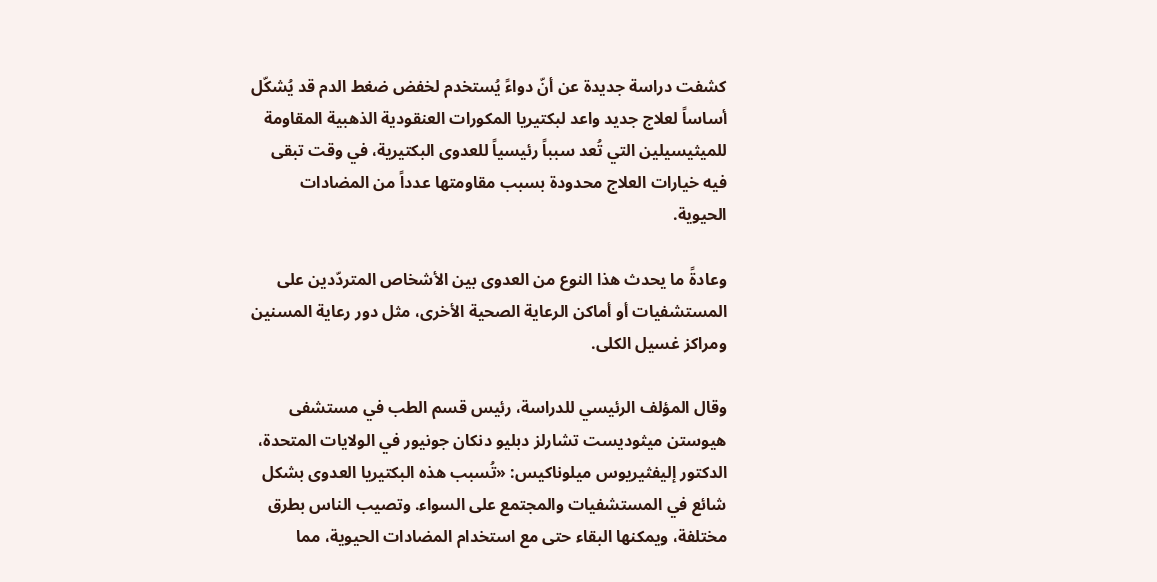كشفت دراسة جديدة عن أنّ دواءً يُستخدم لخفض ضغط الدم قد يُشكّل أساساً لعلاج جديد واعد لبكتيريا المكورات العنقودية الذهبية المقاومة للميثيسيلين التي تُعد سبباً رئيسياً للعدوى البكتيرية، في وقت تبقى فيه خيارات العلاج محدودة بسبب مقاومتها عدداً من المضادات الحيوية.

وعادةً ما يحدث هذا النوع من العدوى بين الأشخاص المتردّدين على المستشفيات أو أماكن الرعاية الصحية الأخرى، مثل دور رعاية المسنين ومراكز غسيل الكلى.

وقال المؤلف الرئيسي للدراسة، رئيس قسم الطب في مستشفى هيوستن ميثوديست تشارلز دبليو دنكان جونيور في الولايات المتحدة، الدكتور إليفثيريوس ميلوناكيس: «تُسبب هذه البكتيريا العدوى بشكل شائع في المستشفيات والمجتمع على السواء. وتصيب الناس بطرق مختلفة، ويمكنها البقاء حتى مع استخدام المضادات الحيوية، مما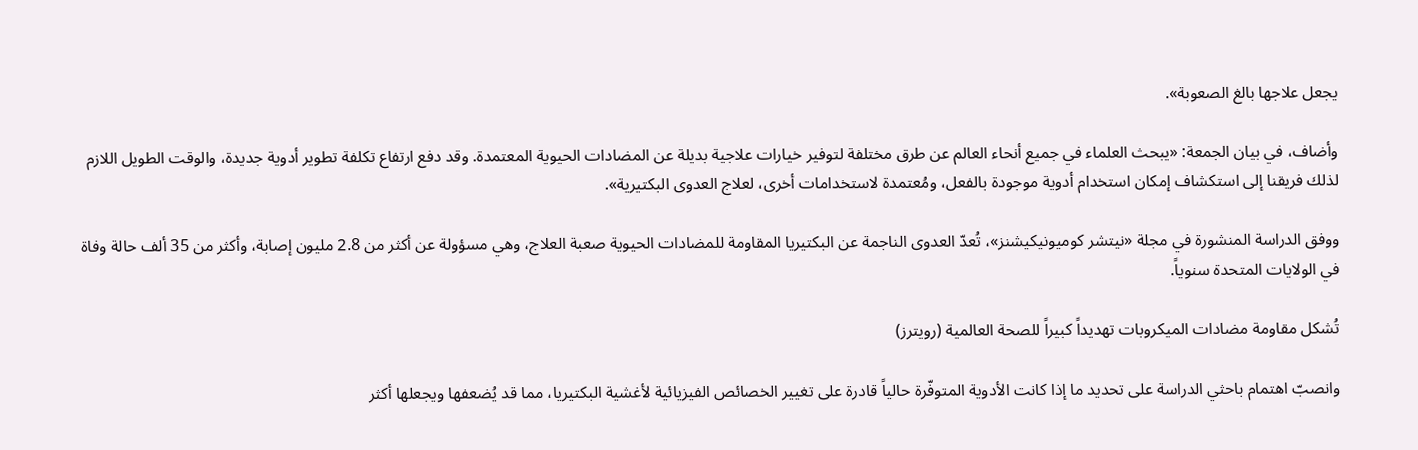يجعل علاجها بالغ الصعوبة».

وأضاف، في بيان الجمعة: «يبحث العلماء في جميع أنحاء العالم عن طرق مختلفة لتوفير خيارات علاجية بديلة عن المضادات الحيوية المعتمدة. وقد دفع ارتفاع تكلفة تطوير أدوية جديدة، والوقت الطويل اللازم لذلك فريقنا إلى استكشاف إمكان استخدام أدوية موجودة بالفعل، ومُعتمدة لاستخدامات أخرى، لعلاج العدوى البكتيرية».

ووفق الدراسة المنشورة في مجلة «نيتشر كوميونيكيشنز»، تُعدّ العدوى الناجمة عن البكتيريا المقاومة للمضادات الحيوية صعبة العلاج، وهي مسؤولة عن أكثر من 2.8 مليون إصابة، وأكثر من 35 ألف حالة وفاة في الولايات المتحدة سنوياً.

تُشكل مقاومة مضادات الميكروبات تهديداً كبيراً للصحة العالمية (رويترز)

وانصبّ اهتمام باحثي الدراسة على تحديد ما إذا كانت الأدوية المتوفّرة حالياً قادرة على تغيير الخصائص الفيزيائية لأغشية البكتيريا، مما قد يُضعفها ويجعلها أكثر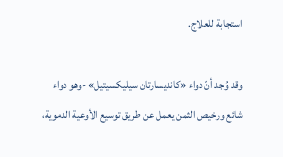استجابة للعلاج.

وقد وُجد أنّ دواء «كانديسارتان سيليكسيتيل» -وهو دواء شائع ورخيص الثمن يعمل عن طريق توسيع الأوعية الدموية،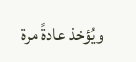ويُؤخذ عادةً مرة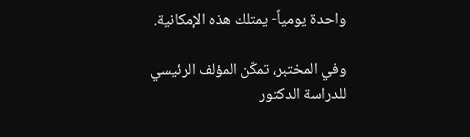واحدة يومياً- يمتلك هذه الإمكانية.

وفي المختبر، تمكّن المؤلف الرئيسي للدراسة الدكتور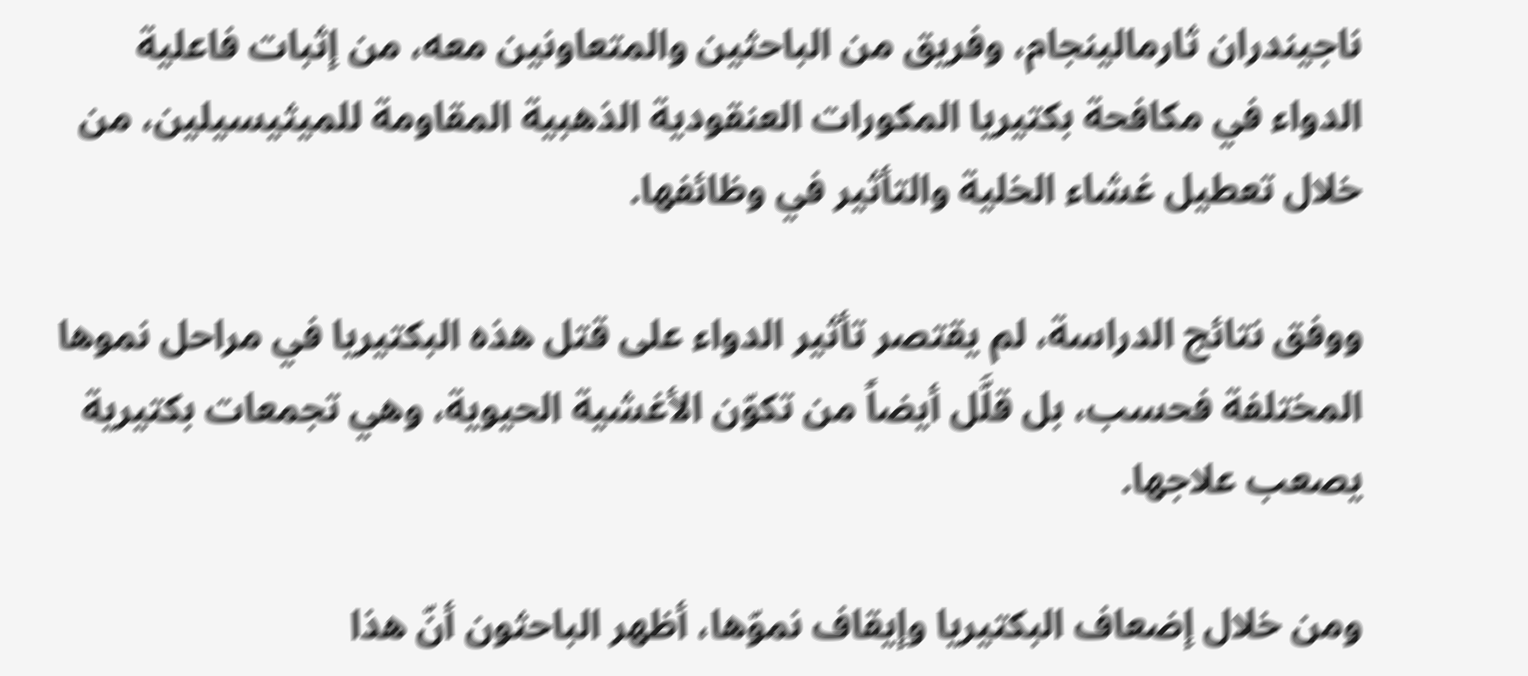ناجيندران ثارمالينجام، وفريق من الباحثين والمتعاونين معه، من إثبات فاعلية الدواء في مكافحة بكتيريا المكورات العنقودية الذهبية المقاومة للميثيسيلين، من خلال تعطيل غشاء الخلية والتأثير في وظائفها.

ووفق نتائج الدراسة، لم يقتصر تأثير الدواء على قتل هذه البكتيريا في مراحل نموها المختلفة فحسب، بل قلَّل أيضاً من تكوّن الأغشية الحيوية، وهي تجمعات بكتيرية يصعب علاجها.

ومن خلال إضعاف البكتيريا وإيقاف نموّها، أظهر الباحثون أنّ هذا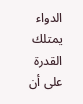الدواء يمتلك القدرة على أن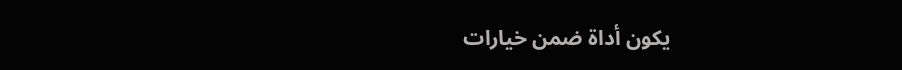يكون أداة ضمن خيارات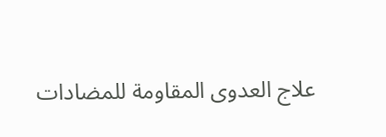علاج العدوى المقاومة للمضادات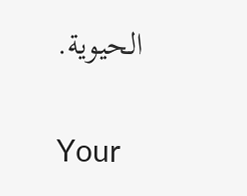الحيوية.

Your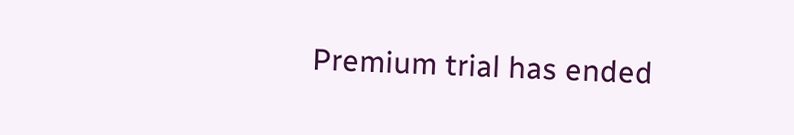Premium trial has ended